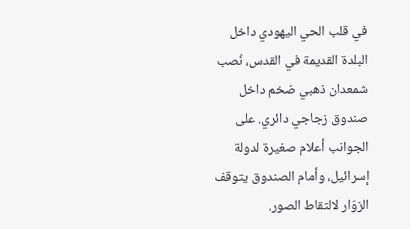في قلب الحي اليهودي داخل البلدة القديمة في القدس، نُصب شمعدان ذهبي ضخم داخل صندوق زجاجي دائري. على الجوانب أعلام صغيرة لدولة إسرائيل، وأمام الصندوق يتوقف الزوّار لالتقاط الصور.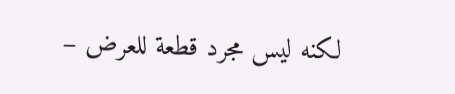لكنه ليس مجرد قطعة للعرض –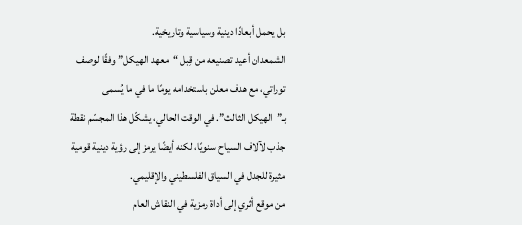بل يحمل أبعادًا دينية وسياسية وتاريخية.
الشمعدان أعيد تصنيعه من قِبل “معهد الهيكل” وفقًا لوصف توراتي، مع هدف معلن باستخدامه يومًا ما في ما يُسمى بـ”الهيكل الثالث”. في الوقت الحالي، يشكّل هذا المجسّم نقطة جذب لآلاف السياح سنويًا، لكنه أيضًا يرمز إلى رؤية دينية قومية مثيرة للجدل في السياق الفلسطيني والإقليمي.
من موقع أثري إلى أداة رمزية في النقاش العام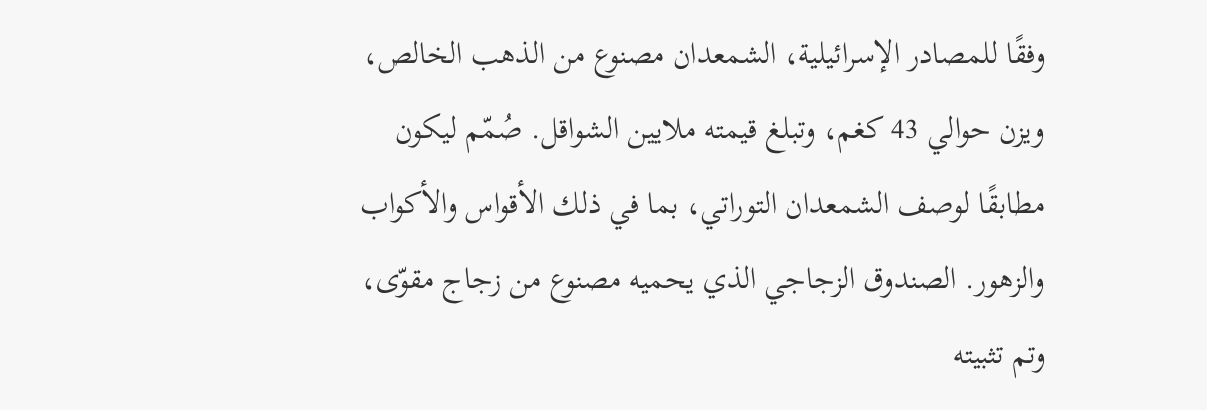وفقًا للمصادر الإسرائيلية، الشمعدان مصنوع من الذهب الخالص، ويزن حوالي 43 كغم، وتبلغ قيمته ملايين الشواقل. صُمّم ليكون مطابقًا لوصف الشمعدان التوراتي، بما في ذلك الأقواس والأكواب والزهور. الصندوق الزجاجي الذي يحميه مصنوع من زجاج مقوّى، وتم تثبيته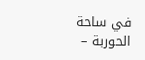في ساحة الحوربة –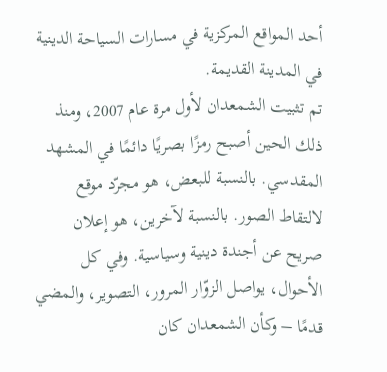أحد المواقع المركزية في مسارات السياحة الدينية في المدينة القديمة.
تم تثبيت الشمعدان لأول مرة عام 2007، ومنذ ذلك الحين أصبح رمزًا بصريًا دائمًا في المشهد المقدسي. بالنسبة للبعض، هو مجرّد موقع لالتقاط الصور. بالنسبة لآخرين، هو إعلان صريح عن أجندة دينية وسياسية. وفي كل الأحوال، يواصل الزوّار المرور، التصوير، والمضي قدمًا – وكأن الشمعدان كان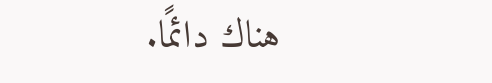هناك دائمًا.